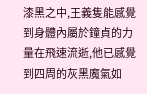漆黑之中,王義隻能感覺到身體內屬於鐘貞的力量在飛速流逝,他已感覺到四周的灰黑魔氣如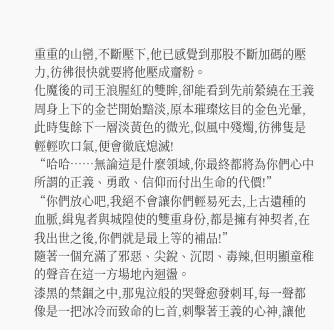重重的山巒,不斷壓下,他已感覺到那股不斷加碼的壓力,彷彿很快就要將他壓成齏粉。
化魔後的司王浪腥紅的雙眸,卻能看到先前縈繞在王義周身上下的金芒開始黯淡,原本璀璨炫目的金色光暈,此時隻餘下一層淡黃色的微光,似風中殘燭,彷彿隻是輕輕吹口氣,便會徹底熄滅!
“哈哈……無論這是什麼領域,你最終都將為你們心中所謂的正義、勇敢、信仰而付出生命的代價!”
“你們放心吧,我絕不會讓你們輕易死去,上古遺種的血脈,緝鬼者與城隍使的雙重身份,都是擁有神契者,在我出世之後,你們就是最上等的補品!”
隨著一個充滿了邪惡、尖銳、沉悶、毒辣,但明顯童稚的聲音在這一方場地內迴盪。
漆黑的禁錮之中,那鬼泣般的哭聲愈發刺耳,每一聲都像是一把冰冷而致命的匕首,刺擊著王義的心神,讓他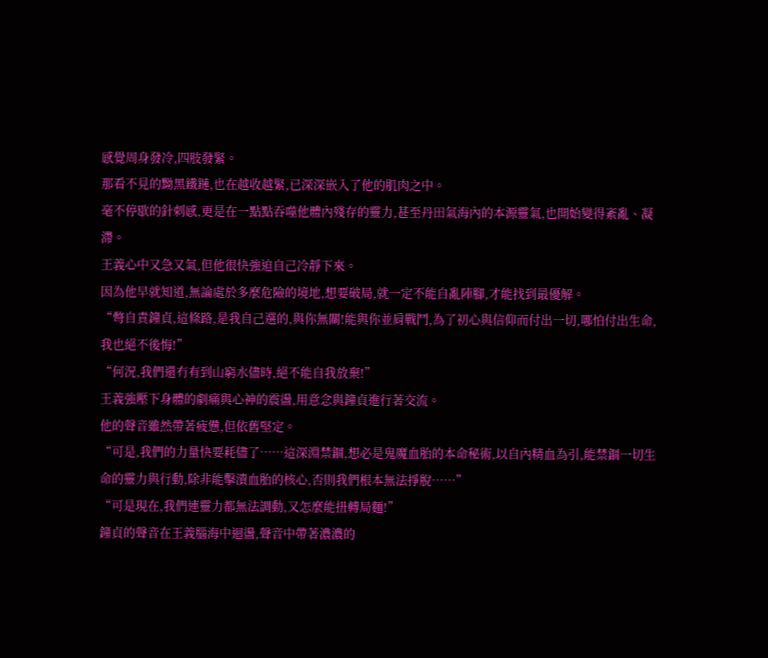感覺周身發冷,四肢發緊。
那看不見的黝黑鐵鏈,也在越收越緊,已深深嵌入了他的肌肉之中。
毫不停歇的針刺感,更是在一點點吞噬他體內殘存的靈力,甚至丹田氣海內的本源靈氣,也開始變得紊亂、凝滯。
王義心中又急又氣,但他很快強迫自己冷靜下來。
因為他早就知道,無論處於多麼危險的境地,想要破局,就一定不能自亂陣腳,才能找到最優解。
“彆自責鐘貞,這條路,是我自己選的,與你無關!能與你並肩戰鬥,為了初心與信仰而付出一切,哪怕付出生命,我也絕不後悔!”
“何況,我們還冇有到山窮水儘時,絕不能自我放棄!”
王義強壓下身體的劇痛與心神的震盪,用意念與鐘貞進行著交流。
他的聲音雖然帶著疲憊,但依舊堅定。
“可是,我們的力量快要耗儘了……這深淵禁錮,想必是鬼魔血胎的本命秘術,以自內精血為引,能禁錮一切生命的靈力與行動,除非能擊潰血胎的核心,否則我們根本無法掙脫……”
“可是現在,我們連靈力都無法調動,又怎麼能扭轉局麵!”
鐘貞的聲音在王義腦海中迴盪,聲音中帶著濃濃的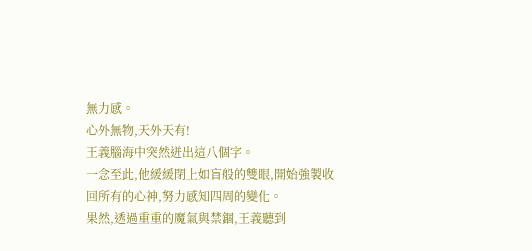無力感。
心外無物,天外天有!
王義腦海中突然迸出這八個字。
一念至此,他緩緩閉上如盲般的雙眼,開始強製收回所有的心神,努力感知四周的變化。
果然,透過重重的魔氣與禁錮,王義聽到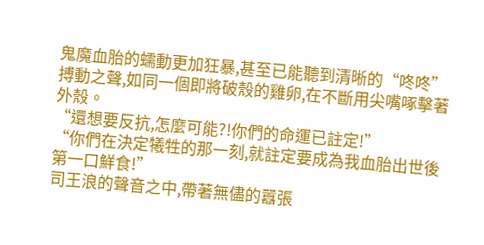鬼魔血胎的蠕動更加狂暴,甚至已能聽到清晰的“咚咚”搏動之聲,如同一個即將破殼的雞卵,在不斷用尖嘴啄擊著外殼。
“還想要反抗,怎麼可能?!你們的命運已註定!”
“你們在決定犧牲的那一刻,就註定要成為我血胎出世後第一口鮮食!”
司王浪的聲音之中,帶著無儘的囂張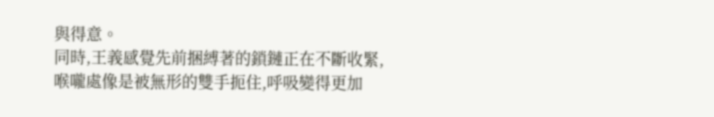與得意。
同時,王義感覺先前捆縛著的鎖鏈正在不斷收緊,喉嚨處像是被無形的雙手扼住,呼吸變得更加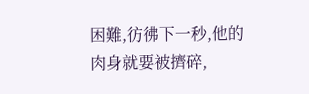困難,彷彿下一秒,他的肉身就要被擠碎,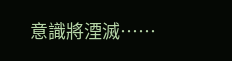意識將湮滅……